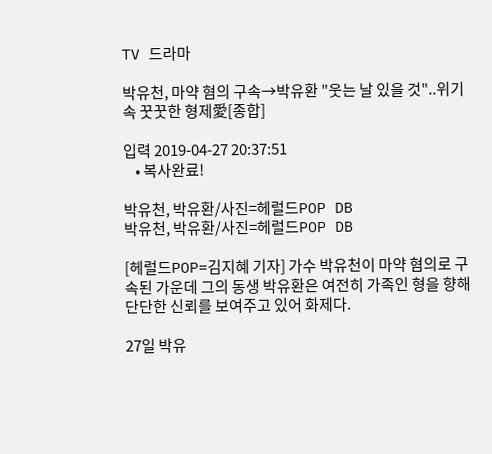TV 드라마

박유천, 마약 혐의 구속→박유환 "웃는 날 있을 것"..위기 속 꿋꿋한 형제愛[종합]

입력 2019-04-27 20:37:51
    • 복사완료!

박유천, 박유환/사진=헤럴드POP DB
박유천, 박유환/사진=헤럴드POP DB

[헤럴드POP=김지혜 기자] 가수 박유천이 마약 혐의로 구속된 가운데 그의 동생 박유환은 여전히 가족인 형을 향해 단단한 신뢰를 보여주고 있어 화제다.

27일 박유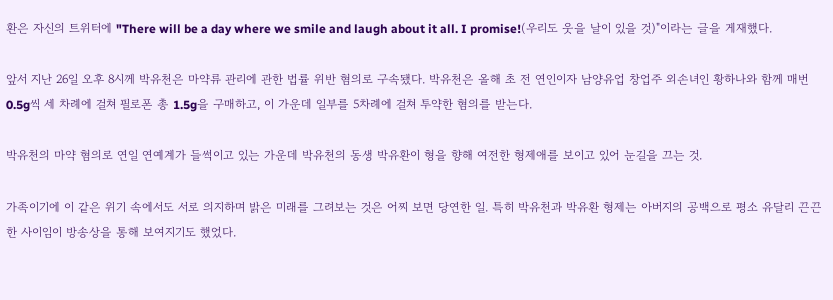환은 자신의 트위터에 "There will be a day where we smile and laugh about it all. I promise!(우리도 웃을 날이 있을 것)"이라는 글을 게재했다.

앞서 지난 26일 오후 8시께 박유천은 마약류 관리에 관한 법률 위반 혐의로 구속됐다. 박유천은 올해 초 전 연인이자 남양유업 창업주 외손녀인 황하나와 함께 매번 0.5g씩 세 차례에 걸쳐 필로폰 총 1.5g을 구매하고, 이 가운데 일부를 5차례에 걸쳐 투약한 혐의를 받는다.

박유천의 마약 혐의로 연일 연예계가 들썩이고 있는 가운데 박유천의 동생 박유환이 형을 향해 여전한 형제애를 보이고 있어 눈길을 끄는 것.

가족이기에 이 같은 위기 속에서도 서로 의지하며 밝은 미래를 그려보는 것은 어찌 보면 당연한 일. 특히 박유천과 박유환 형제는 아버지의 공백으로 평소 유달리 끈끈한 사이임이 방송상을 통해 보여지기도 했었다.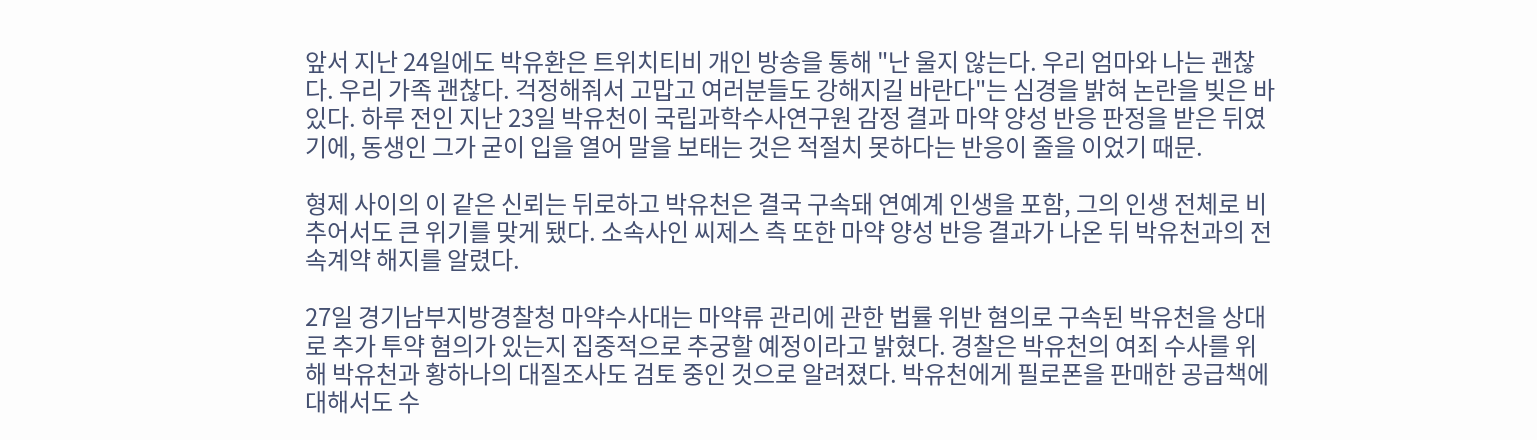앞서 지난 24일에도 박유환은 트위치티비 개인 방송을 통해 "난 울지 않는다. 우리 엄마와 나는 괜찮다. 우리 가족 괜찮다. 걱정해줘서 고맙고 여러분들도 강해지길 바란다"는 심경을 밝혀 논란을 빚은 바 있다. 하루 전인 지난 23일 박유천이 국립과학수사연구원 감정 결과 마약 양성 반응 판정을 받은 뒤였기에, 동생인 그가 굳이 입을 열어 말을 보태는 것은 적절치 못하다는 반응이 줄을 이었기 때문.

형제 사이의 이 같은 신뢰는 뒤로하고 박유천은 결국 구속돼 연예계 인생을 포함, 그의 인생 전체로 비추어서도 큰 위기를 맞게 됐다. 소속사인 씨제스 측 또한 마약 양성 반응 결과가 나온 뒤 박유천과의 전속계약 해지를 알렸다.

27일 경기남부지방경찰청 마약수사대는 마약류 관리에 관한 법률 위반 혐의로 구속된 박유천을 상대로 추가 투약 혐의가 있는지 집중적으로 추궁할 예정이라고 밝혔다. 경찰은 박유천의 여죄 수사를 위해 박유천과 황하나의 대질조사도 검토 중인 것으로 알려졌다. 박유천에게 필로폰을 판매한 공급책에 대해서도 수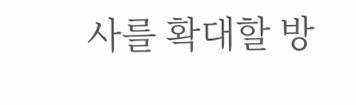사를 확대할 방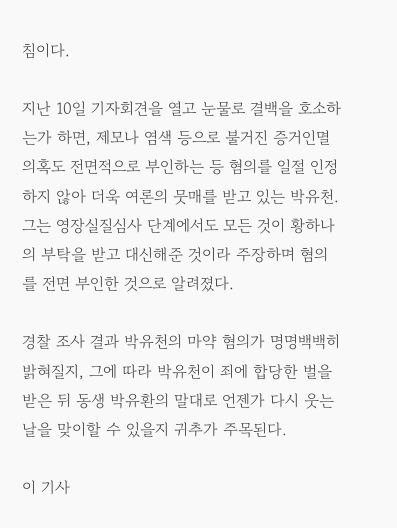침이다.

지난 10일 기자회견을 열고 눈물로 결백을 호소하는가 하면, 제모나 염색 등으로 불거진 증거인멸 의혹도 전면적으로 부인하는 등 혐의를 일절 인정하지 않아 더욱 여론의 뭇매를 받고 있는 박유천. 그는 영장실질심사 단계에서도 모든 것이 황하나의 부탁을 받고 대신해준 것이라 주장하며 혐의를 전면 부인한 것으로 알려졌다.

경찰 조사 결과 박유천의 마약 혐의가 명명백백히 밝혀질지, 그에 따라 박유천이 죄에 합당한 벌을 받은 뒤 동생 박유환의 말대로 언젠가 다시 웃는 날을 맞이할 수 있을지 귀추가 주목된다.

이 기사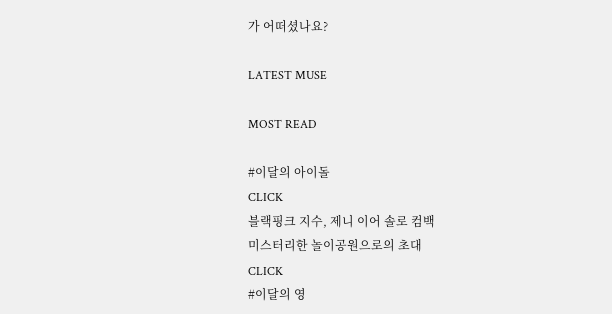가 어떠셨나요?

LATEST MUSE

MOST READ

#이달의 아이돌
CLICK
블랙핑크 지수, 제니 이어 솔로 컴백
미스터리한 놀이공원으로의 초대
CLICK
#이달의 영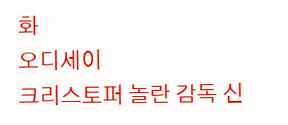화
오디세이
크리스토퍼 놀란 감독 신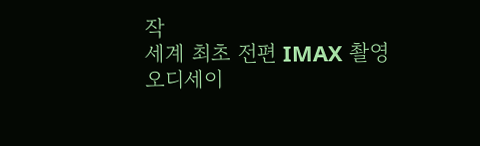작
세계 최초 전편 IMAX 촬영
오디세이